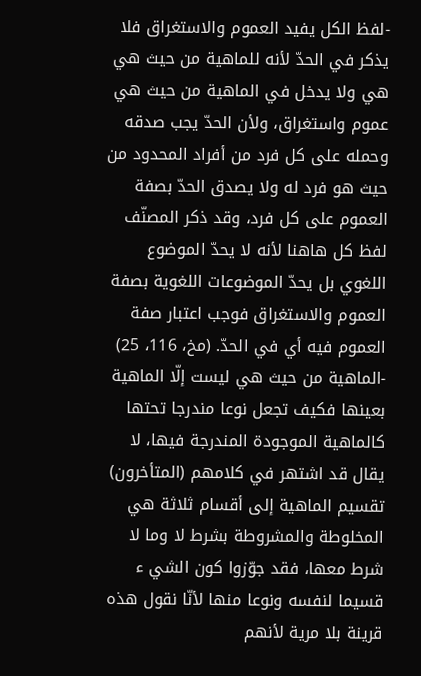-لفظ الكل يفيد العموم والاستغراق فلا يذكر في الحدّ لأنه للماهية من حيث هي هي ولا يدخل في الماهية من حيث هي عموم واستغراق، ولأن الحدّ يجب صدقه وحمله على كل فرد من أفراد المحدود من حيث هو فرد له ولا يصدق الحدّ بصفة العموم على كل فرد، وقد ذكر المصنّف لفظ كل هاهنا لأنه لا يحدّ الموضوع اللغوي بل يحدّ الموضوعات اللغوية بصفة العموم والاستغراق فوجب اعتبار صفة العموم فيه أي في الحدّ. (مخ، 116، 25)
-الماهية من حيث هي ليست إلّا الماهية بعينها فكيف تجعل نوعا مندرجا تحتها كالماهية الموجودة المندرجة فيها، لا يقال قد اشتهر في كلامهم (المتأخرون) تقسيم الماهية إلى أقسام ثلاثة هي المخلوطة والمشروطة بشرط لا وما لا شرط معها، فقد جوّزوا كون الشي ء قسيما لنفسه ونوعا منها لأنّا نقول هذه قرينة بلا مرية لأنهم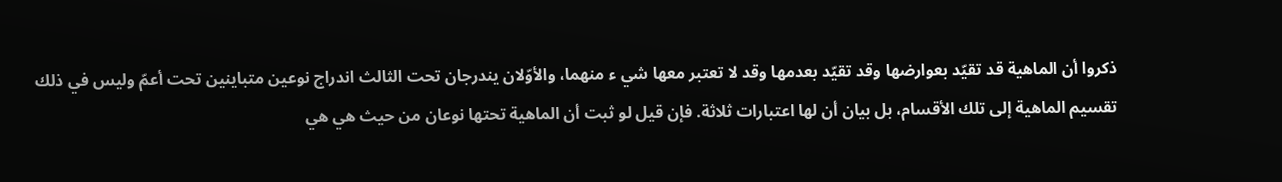ذكروا أن الماهية قد تقيّد بعوارضها وقد تقيّد بعدمها وقد لا تعتبر معها شي ء منهما، والأوّلان يندرجان تحت الثالث اندراج نوعين متباينين تحت أعمّ وليس في ذلك تقسيم الماهية إلى تلك الأقسام، بل بيان أن لها اعتبارات ثلاثة. فإن قيل لو ثبت أن الماهية تحتها نوعان من حيث هي هي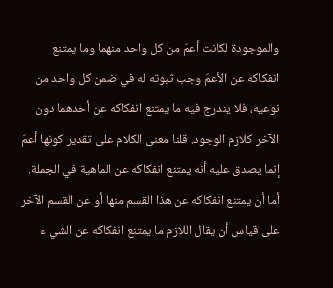والموجودة لكانت أعمّ من كل واحد منهما وما يمتنع انفكاكه عن الأعمّ وجب ثبوته له في ضمن كل واحد من نوعيه، فلا يندرج فيه ما يمتنع انفكاكه عن أحدهما دون الآخر كلازم الوجود. قلنا معنى الكلام على تقدير كونها أعمّ إنما يصدق عليه أنه يمتنع انفكاكه عن الماهية في الجملة. أما أن يمتنع انفكاكه عن هذا القسم منها أو عن القسم الآخر على قياس أن يقال اللازم ما يمتنع انفكاكه عن الشي ء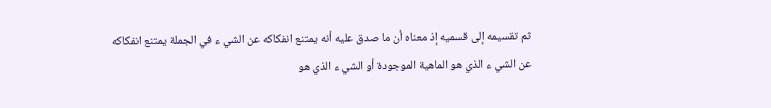ثم تقسيمه إلى قسميه إذ معناه أن ما صدق عليه أنه يمتنع انفكاكه عن الشي ء في الجملة يمتنع انفكاكه عن الشي ء الذي هو الماهية الموجودة أو الشي ء الذي هو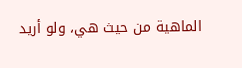الماهية من حيث هي، ولو أريد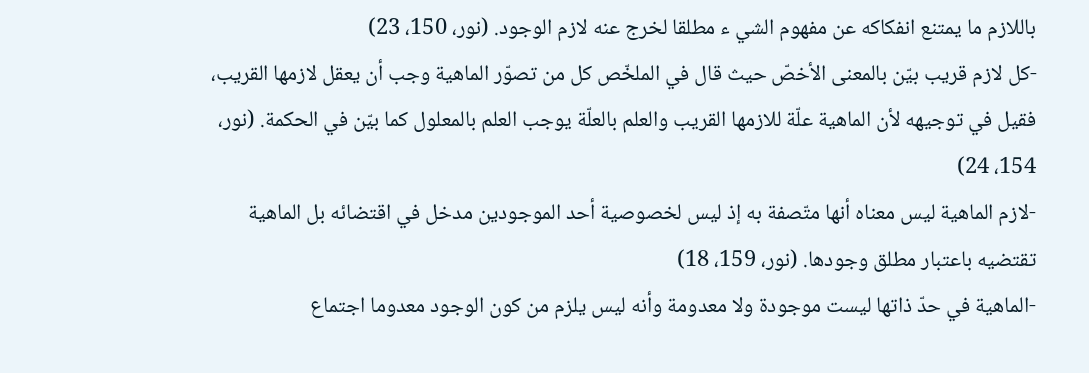باللازم ما يمتنع انفكاكه عن مفهوم الشي ء مطلقا لخرج عنه لازم الوجود. (نور، 150، 23)
-كل لازم قريب بيّن بالمعنى الأخصّ حيث قال في الملخّص كل من تصوّر الماهية وجب أن يعقل لازمها القريب، فقيل في توجيهه لأن الماهية علّة للازمها القريب والعلم بالعلّة يوجب العلم بالمعلول كما بيّن في الحكمة. (نور، 154، 24)
-لازم الماهية ليس معناه أنها متّصفة به إذ ليس لخصوصية أحد الموجودين مدخل في اقتضائه بل الماهية تقتضيه باعتبار مطلق وجودها. (نور، 159، 18)
-الماهية في حدّ ذاتها ليست موجودة ولا معدومة وأنه ليس يلزم من كون الوجود معدوما اجتماع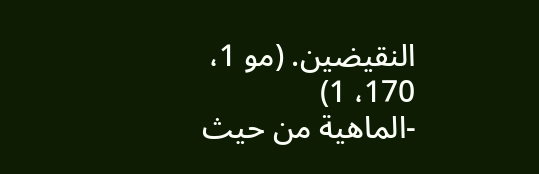النقيضين. (مو 1، 170، 1)
-الماهية من حيث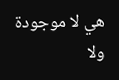هي لا موجودة ولا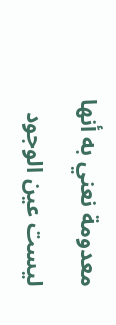معدومة نعني به أنها ليست عين الوجود